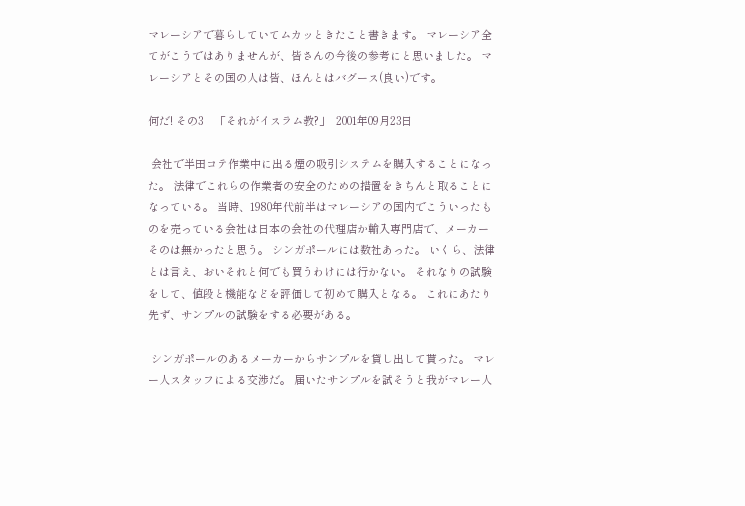マレーシアで暮らしていてムカッときたこと書きます。 マレーシア全てがこうではありませんが、皆さんの今後の参考にと思いました。 マレーシアとその国の人は皆、ほんとはバグース(良い)です。

何だ! その3    「それがイスラム教?」  2001年09月23日

 会社で半田コテ作業中に出る煙の吸引システムを購入することになった。 法律でこれらの作業者の安全のための措置をきちんと取ることになっている。 当時、1980年代前半はマレーシアの国内でこういったものを売っている会社は日本の会社の代理店か輸入専門店で、メーカーそのは無かったと思う。 シンガポールには数社あった。 いくら、法律とは言え、おいそれと何でも買うわけには行かない。 それなりの試験をして、値段と機能などを評価して初めて購入となる。 これにあたり先ず、サンプルの試験をする必要がある。

 シンガポールのあるメーカーからサンプルを貸し出して貰った。 マレー人スタッフによる交渉だ。 届いたサンプルを試そうと我がマレー人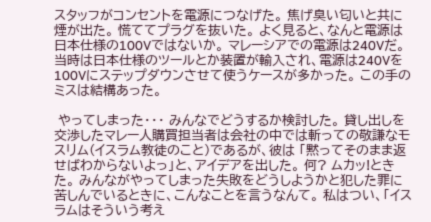スタッフがコンセントを電源につなげた。 焦げ臭い匂いと共に煙が出た。 慌ててプラグを抜いた。 よく見ると、なんと電源は日本仕様の100Vではないか。 マレーシアでの電源は240Vだ。 当時は日本仕様のツールとか装置が輸入され、電源は240Vを100Vにステップダウンさせて使うケースが多かった。 この手のミスは結構あった。

 やってしまった・・・ みんなでどうするか検討した。 貸し出しを交渉したマレー人購買担当者は会社の中では斬っての敬謙なモスリム(イスラム教徒のこと)であるが、彼は 「黙ってそのまま返せばわからないよっ」と、アイデアを出した。 何? ムカッ!ときた。 みんながやってしまった失敗をどうしようかと犯した罪に苦しんでいるときに、こんなことを言うなんて。 私はつい、「イスラムはそういう考え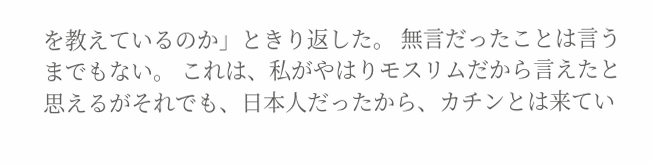を教えているのか」ときり返した。 無言だったことは言うまでもない。 これは、私がやはりモスリムだから言えたと思えるがそれでも、日本人だったから、カチンとは来てい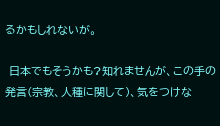るかもしれないが。

 日本でもそうかも?知れませんが、この手の発言(宗教、人種に関して)、気をつけな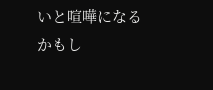いと喧嘩になるかもし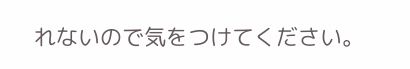れないので気をつけてください。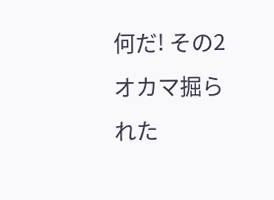何だ! その2 オカマ掘られた